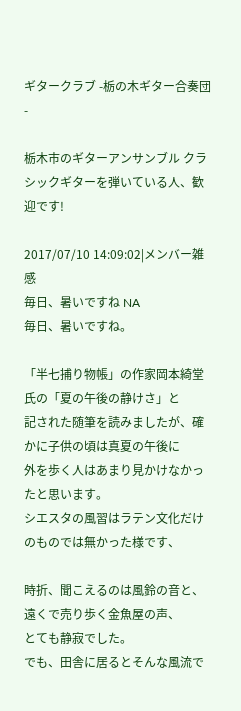ギタークラブ -栃の木ギター合奏団-

栃木市のギターアンサンブル クラシックギターを弾いている人、歓迎です!

2017/07/10 14:09:02|メンバー雑感
毎日、暑いですね NA
毎日、暑いですね。

「半七捕り物帳」の作家岡本綺堂氏の「夏の午後の静けさ」と
記された随筆を読みましたが、確かに子供の頃は真夏の午後に
外を歩く人はあまり見かけなかったと思います。
シエスタの風習はラテン文化だけのものでは無かった様です、

時折、聞こえるのは風鈴の音と、遠くで売り歩く金魚屋の声、
とても静寂でした。
でも、田舎に居るとそんな風流で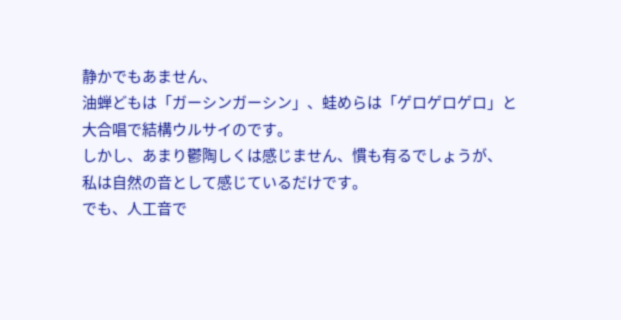静かでもあません、
油蝉どもは「ガーシンガーシン」、蛙めらは「ゲロゲロゲロ」と
大合唱で結構ウルサイのです。
しかし、あまり鬱陶しくは感じません、慣も有るでしょうが、
私は自然の音として感じているだけです。
でも、人工音で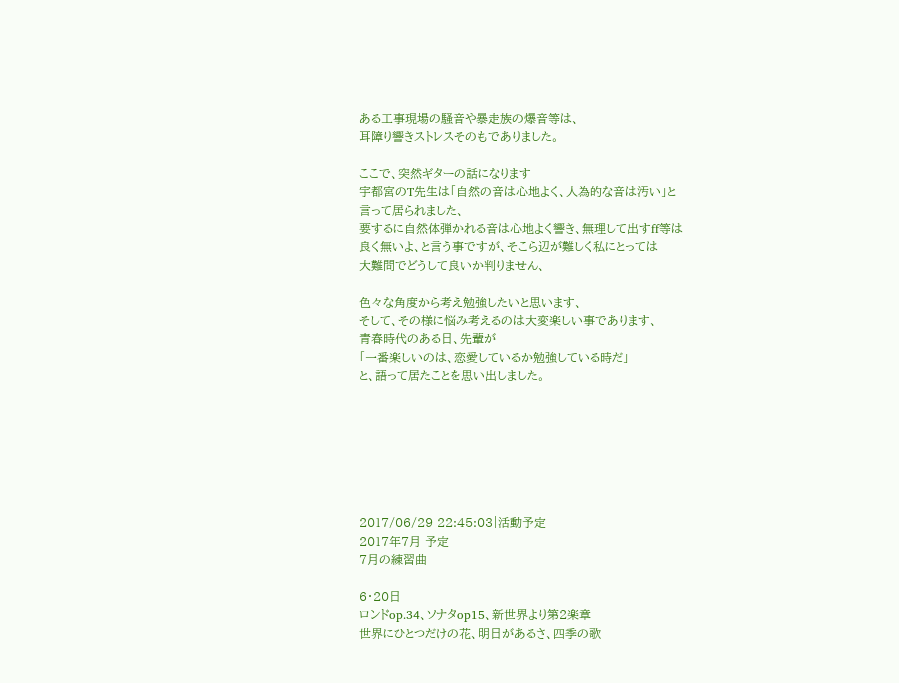ある工事現場の騒音や暴走族の爆音等は、
耳障り響きストレスそのもでありました。

ここで、突然ギターの話になります
宇都宮のT先生は「自然の音は心地よく、人為的な音は汚い」と
言って居られました、
要するに自然体弾かれる音は心地よく響き、無理して出すff等は
良く無いよ、と言う事ですが、そこら辺が難しく私にとっては
大難問でどうして良いか判りません、

色々な角度から考え勉強したいと思います、
そして、その様に悩み考えるのは大変楽しい事であります、
青春時代のある日、先輩が
「一番楽しいのは、恋愛しているか勉強している時だ」
と、語って居たことを思い出しました。







2017/06/29 22:45:03|活動予定
2017年7月 予定
7月の練習曲

6・20日
ロンドop.34、ソナタop15、新世界より第2楽章
世界にひとつだけの花、明日があるさ、四季の歌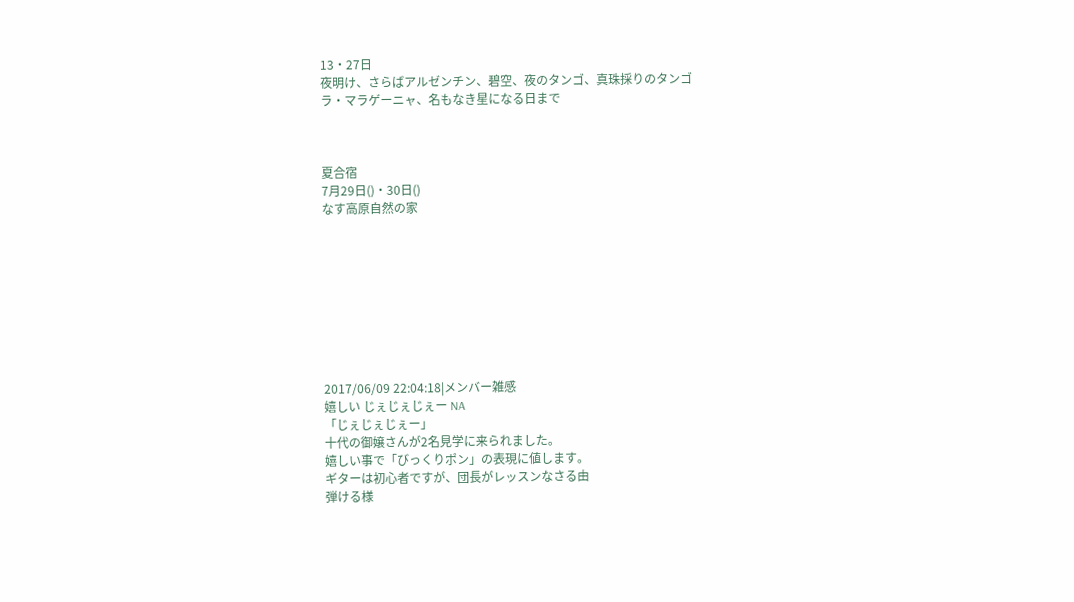13・27日
夜明け、さらばアルゼンチン、碧空、夜のタンゴ、真珠採りのタンゴ
ラ・マラゲーニャ、名もなき星になる日まで



夏合宿
7月29日()・30日()
なす高原自然の家









2017/06/09 22:04:18|メンバー雑感
嬉しい じぇじぇじぇー NA
「じぇじぇじぇー」
十代の御嬢さんが2名見学に来られました。
嬉しい事で「びっくりポン」の表現に値します。
ギターは初心者ですが、団長がレッスンなさる由
弾ける様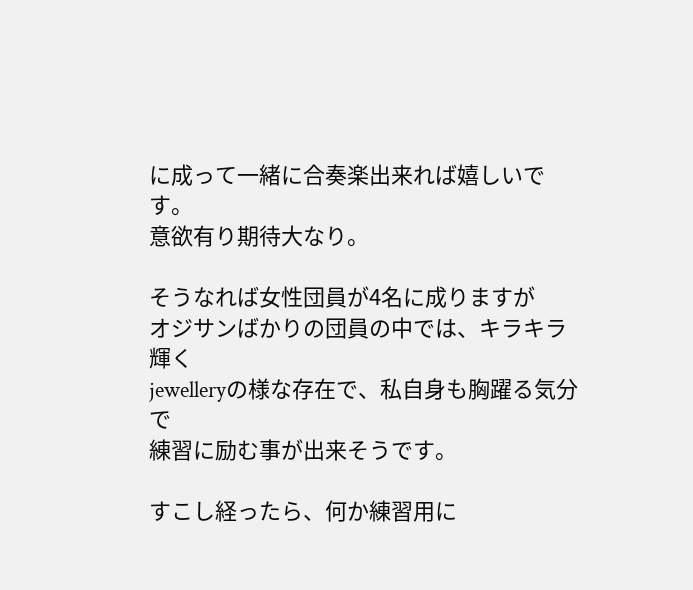に成って一緒に合奏楽出来れば嬉しいです。
意欲有り期待大なり。

そうなれば女性団員が4名に成りますが
オジサンばかりの団員の中では、キラキラ輝く
jewelleryの様な存在で、私自身も胸躍る気分で
練習に励む事が出来そうです。

すこし経ったら、何か練習用に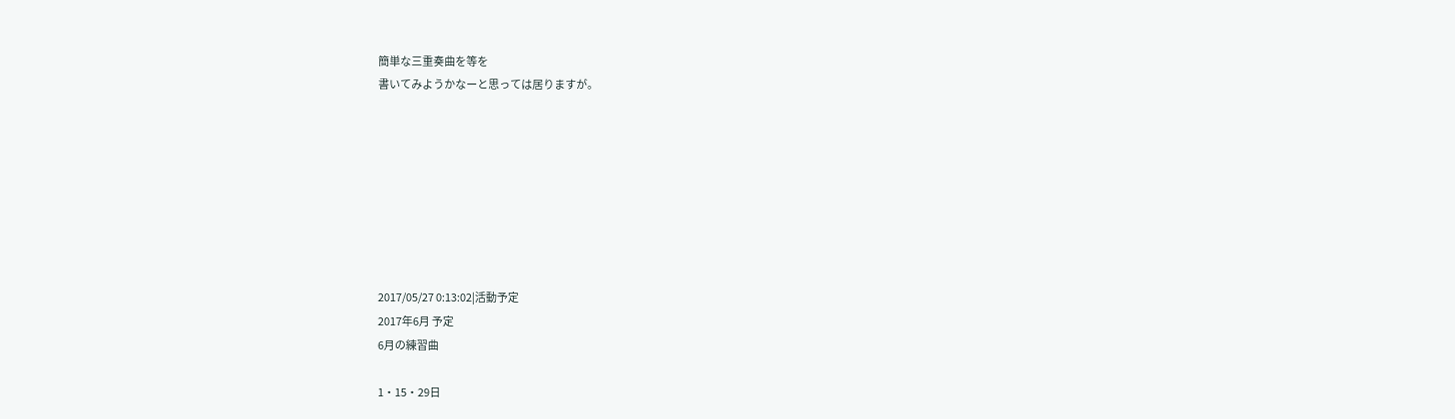簡単な三重奏曲を等を
書いてみようかなーと思っては居りますが。








2017/05/27 0:13:02|活動予定
2017年6月 予定
6月の練習曲

1・15・29日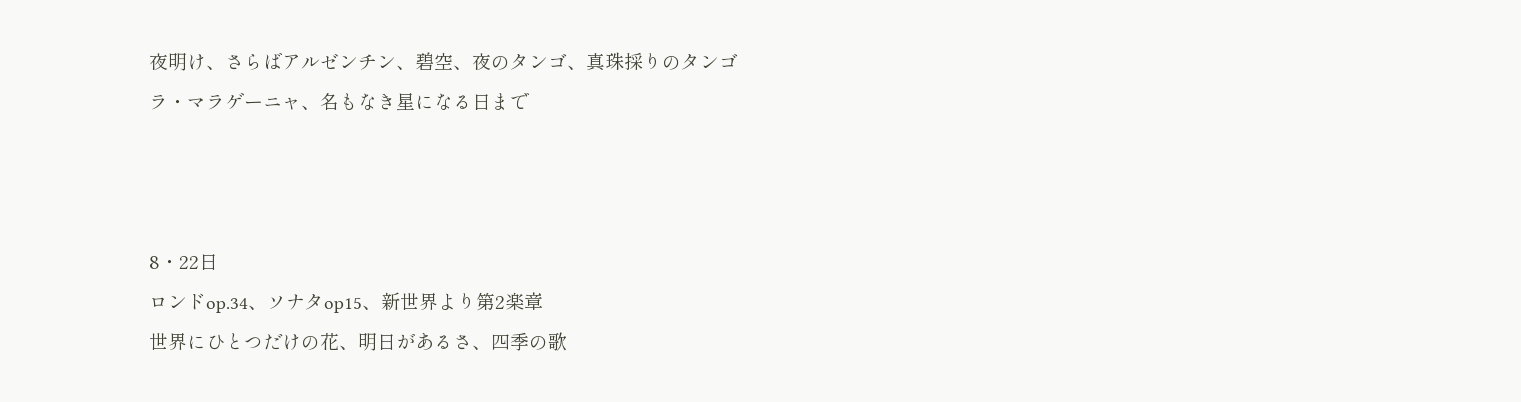夜明け、さらばアルゼンチン、碧空、夜のタンゴ、真珠採りのタンゴ
ラ・マラゲーニャ、名もなき星になる日まで



8・22日
ロンドop.34、ソナタop15、新世界より第2楽章
世界にひとつだけの花、明日があるさ、四季の歌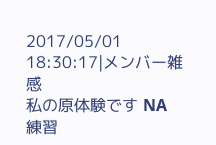2017/05/01 18:30:17|メンバー雑感
私の原体験です NA
練習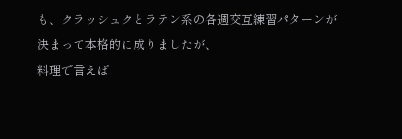も、クラッシュクとラテン系の各週交互練習パターンが
決まって本格的に成りましたが、
料理で言えば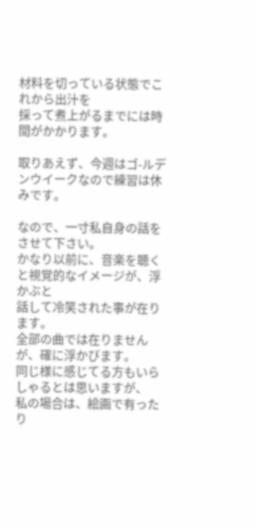材料を切っている状態でこれから出汁を
採って煮上がるまでには時間がかかります。

取りあえず、今週はゴ-ルデンウイークなので練習は休みです。

なので、一寸私自身の話をさせて下さい。
かなり以前に、音楽を聴くと視覚的なイメージが、浮かぶと
話して冷笑された事が在ります。
全部の曲では在りませんが、確に浮かびます。
同じ様に感じてる方もいらしゃるとは思いますが、
私の場合は、絵画で有ったり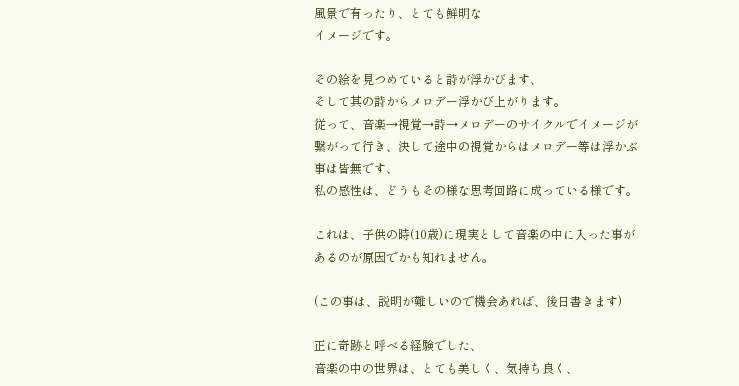風景で有ったり、とても鮮明な
イメージです。

その絵を見つめていると詩が浮かびます、
そして其の詩からメロデー浮かび上がります。
従って、音楽→視覚→詩→メロデーのサイクルでイメージが
繋がって行き、決して途中の視覚からはメロデー等は浮かぶ
事は皆無です、
私の感性は、どうもその様な思考回路に成っている様です。

これは、子供の時(10歳)に現実として音楽の中に入った事が
あるのが原因でかも知れません。

(この事は、説明が難しいので機会あれば、後日書きます)

正に奇跡と呼べる経験でした、
音楽の中の世界は、とても美しく、気持ち良く、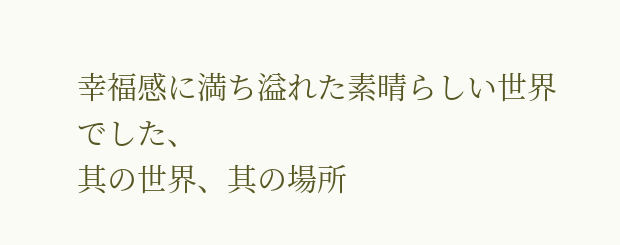幸福感に満ち溢れた素晴らしい世界でした、
其の世界、其の場所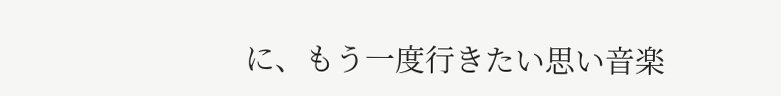に、もう一度行きたい思い音楽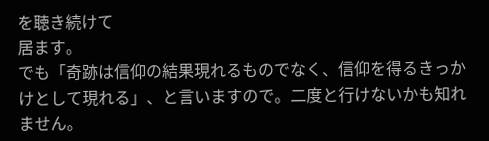を聴き続けて
居ます。
でも「奇跡は信仰の結果現れるものでなく、信仰を得るきっかけとして現れる」、と言いますので。二度と行けないかも知れません。